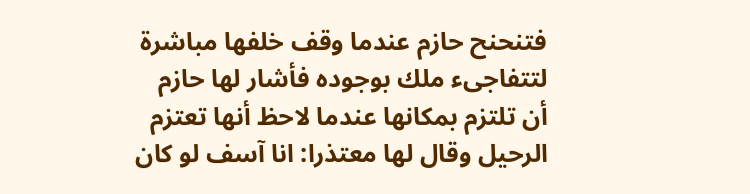فتنحنح حازم عندما وقف خلفها مباشرة لتتفاجىء ملك بوجوده فأشار لها حازم أن تلتزم بمكانها عندما لاحظ أنها تعتزم الرحيل وقال لها معتذرا: انا آسف لو كان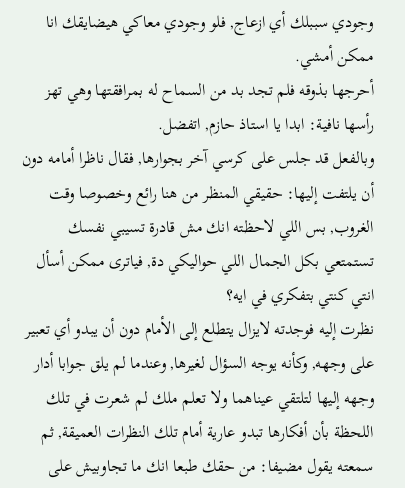وجودي سببلك أي ازعاج, فلو وجودي معاكي هيضايقك انا ممكن أمشي.
أحرجها بذوقه فلم تجد بد من السماح له بمرافقتها وهي تهز رأسها نافية: ابدا يا استاذ حازم, اتفضل.
وبالفعل قد جلس على كرسي آخر بجوارها, فقال ناظرا أمامه دون أن يلتفت إليها: حقيقي المنظر من هنا رائع وخصوصا وقت الغروب, بس اللي لاحظته انك مش قادرة تسيبي نفسك تستمتعي بكل الجمال اللي حواليكي دة, فياترى ممكن أسأل انتي كنتي بتفكري في ايه؟
نظرت إليه فوجدته لايزال يتطلع إلى الأمام دون أن يبدو أي تعبير على وجهه, وكأنه يوجه السؤال لغيرها, وعندما لم يلق جوابا أدار وجهه إليها لتلتقي عيناهما ولا تعلم ملك لم شعرت في تلك اللحظة بأن أفكارها تبدو عارية أمام تلك النظرات العميقة, ثم سمعته يقول مضيفا: من حقك طبعا انك ما تجاوبيش على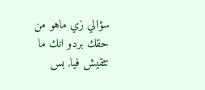سؤالي زي ماهو من حقك بردو انك ما تثقيش فيا, بس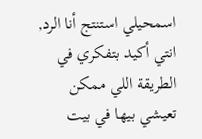اسمحيلي استنتج أنا الرد, انتي أكيد بتفكري في الطريقة اللي ممكن تعيشي بيها في بيت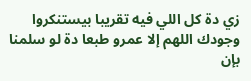زي دة كل اللي فيه تقريبا بيستنكروا وجودك اللهم إلا عمرو طبعا دة لو سلمنا بإن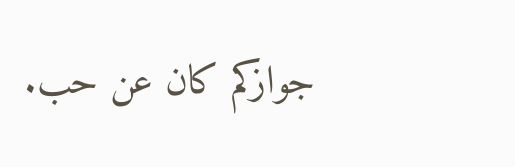جوازكم كان عن حب.